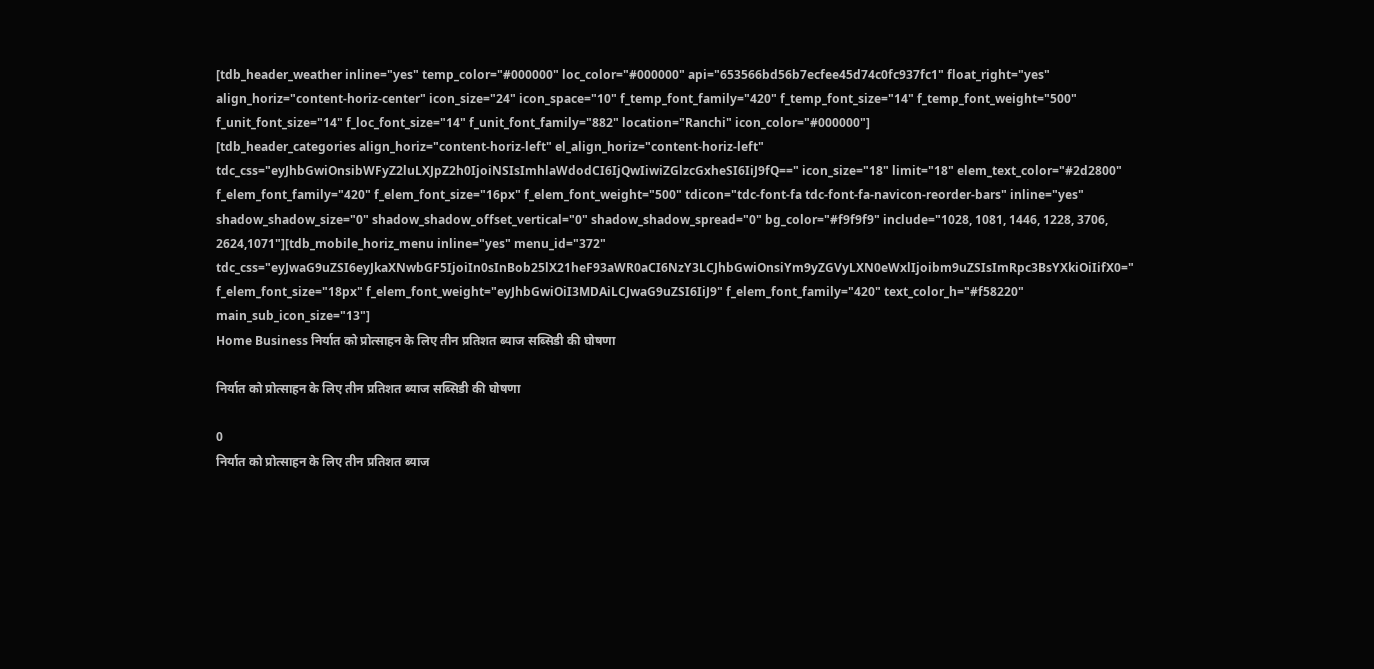[tdb_header_weather inline="yes" temp_color="#000000" loc_color="#000000" api="653566bd56b7ecfee45d74c0fc937fc1" float_right="yes" align_horiz="content-horiz-center" icon_size="24" icon_space="10" f_temp_font_family="420" f_temp_font_size="14" f_temp_font_weight="500" f_unit_font_size="14" f_loc_font_size="14" f_unit_font_family="882" location="Ranchi" icon_color="#000000"]
[tdb_header_categories align_horiz="content-horiz-left" el_align_horiz="content-horiz-left" tdc_css="eyJhbGwiOnsibWFyZ2luLXJpZ2h0IjoiNSIsImhlaWdodCI6IjQwIiwiZGlzcGxheSI6IiJ9fQ==" icon_size="18" limit="18" elem_text_color="#2d2800" f_elem_font_family="420" f_elem_font_size="16px" f_elem_font_weight="500" tdicon="tdc-font-fa tdc-font-fa-navicon-reorder-bars" inline="yes" shadow_shadow_size="0" shadow_shadow_offset_vertical="0" shadow_shadow_spread="0" bg_color="#f9f9f9" include="1028, 1081, 1446, 1228, 3706, 2624,1071"][tdb_mobile_horiz_menu inline="yes" menu_id="372" tdc_css="eyJwaG9uZSI6eyJkaXNwbGF5IjoiIn0sInBob25lX21heF93aWR0aCI6NzY3LCJhbGwiOnsiYm9yZGVyLXN0eWxlIjoibm9uZSIsImRpc3BsYXkiOiIifX0=" f_elem_font_size="18px" f_elem_font_weight="eyJhbGwiOiI3MDAiLCJwaG9uZSI6IiJ9" f_elem_font_family="420" text_color_h="#f58220" main_sub_icon_size="13"]
Home Business निर्यात को प्रोत्साहन के लिए तीन प्रतिशत ब्याज सब्सिडी की घोषणा

निर्यात को प्रोत्साहन के लिए तीन प्रतिशत ब्याज सब्सिडी की घोषणा

0
निर्यात को प्रोत्साहन के लिए तीन प्रतिशत ब्याज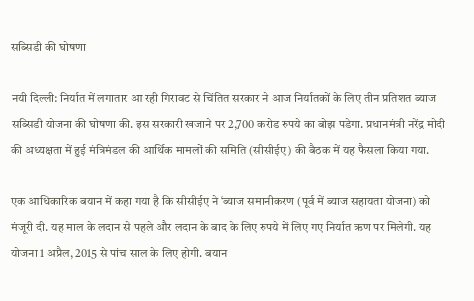सब्सिडी की घोषणा

नयी दिल्ली: निर्यात में लगातार आ रही गिरावट से चिंतित सरकार ने आज निर्यातकों के लिए तीन प्रतिशत ब्याज सब्सिडी योजना की घोषणा की. इस सरकारी खजाने पर 2,700 करोड रुपये का बोझ पडेगा. प्रधानमंत्री नरेंद्र मोदी की अध्यक्षता में हुई मंत्रिमंडल की आर्थिक मामलों की समिति (सीसीईए) की बैठक में यह फैसला किया गया.

एक आधिकारिक बयान में कहा गया है कि सीसीईए ने ‘ब्याज समानीकरण (पूर्व में ब्याज सहायता योजना) को मंजूरी दी. यह माल के लदान से पहले और लदान के बाद के लिए रुपये में लिए गए निर्यात ऋण पर मिलेगी. यह योजना 1 अप्रैल, 2015 से पांच साल के लिए होगी. बयान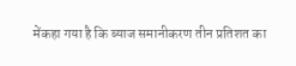मेंकहा गया है कि ब्याज समानीकरण तीन प्रतिशत का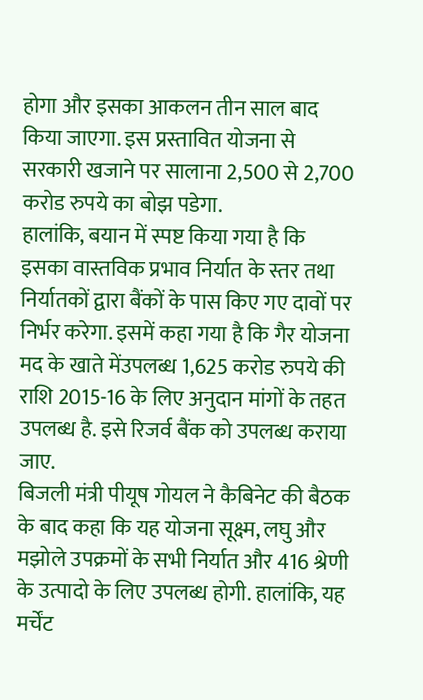होगा और इसका आकलन तीन साल बाद किया जाएगा. इस प्रस्तावित योजना से सरकारी खजाने पर सालाना 2,500 से 2,700 करोड रुपये का बोझ पडेगा.
हालांकि, बयान में स्पष्ट किया गया है कि इसका वास्तविक प्रभाव निर्यात के स्तर तथा निर्यातकों द्वारा बैंकों के पास किए गए दावों पर निर्भर करेगा. इसमें कहा गया है कि गैर योजना मद के खाते मेंउपलब्ध 1,625 करोड रुपये की राशि 2015-16 के लिए अनुदान मांगों के तहत उपलब्ध है. इसे रिजर्व बैंक को उपलब्ध कराया जाए.
बिजली मंत्री पीयूष गोयल ने कैबिनेट की बैठक के बाद कहा कि यह योजना सूक्ष्म, लघु और मझोले उपक्रमों के सभी निर्यात और 416 श्रेणी के उत्पादो के लिए उपलब्ध होगी. हालांकि, यह मर्चेंट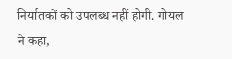निर्यातकों को उपलब्ध नहीं होगी. गोयल ने कहा,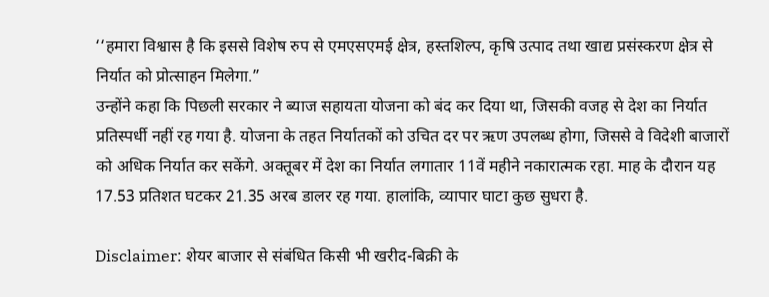‘‘हमारा विश्वास है कि इससे विशेष रुप से एमएसएमई क्षेत्र, हस्तशिल्प, कृषि उत्पाद तथा खाद्य प्रसंस्करण क्षेत्र से निर्यात को प्रोत्साहन मिलेगा.”
उन्होंने कहा कि पिछली सरकार ने ब्याज सहायता योजना को बंद कर दिया था, जिसकी वजह से देश का निर्यात प्रतिस्पर्धी नहीं रह गया है. योजना के तहत निर्यातकों को उचित दर पर ऋण उपलब्ध होगा, जिससे वे विदेशी बाजारों को अधिक निर्यात कर सकेंगे. अक्तूबर में देश का निर्यात लगातार 11वें महीने नकारात्मक रहा. माह के दौरान यह 17.53 प्रतिशत घटकर 21.35 अरब डालर रह गया. हालांकि, व्यापार घाटा कुछ सुधरा है.

Disclaimer: शेयर बाजार से संबंधित किसी भी खरीद-बिक्री के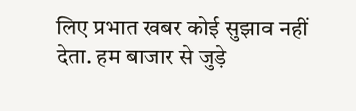लिए प्रभात खबर कोई सुझाव नहीं देता. हम बाजार से जुड़े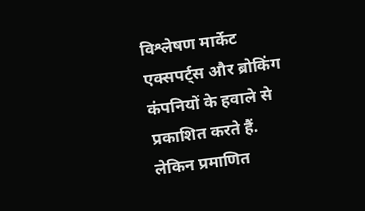विश्लेषण मार्केट एक्सपर्ट्स और ब्रोकिंग कंपनियों के हवाले से प्रकाशित करते हैं. लेकिन प्रमाणित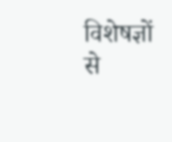विशेषज्ञों से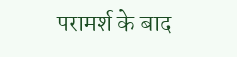परामर्श के बाद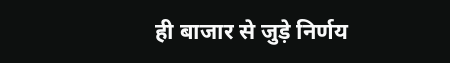ही बाजार से जुड़े निर्णय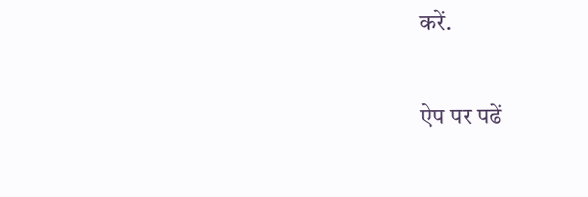करें.

ऐप पर पढें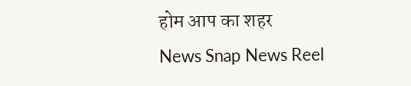होम आप का शहर
News Snap News Reel